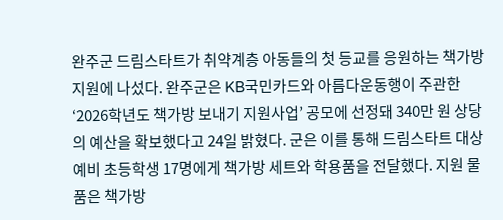완주군 드림스타트가 취약계층 아동들의 첫 등교를 응원하는 책가방 지원에 나섰다. 완주군은 KB국민카드와 아름다운동행이 주관한 ‘2026학년도 책가방 보내기 지원사업’ 공모에 선정돼 340만 원 상당의 예산을 확보했다고 24일 밝혔다. 군은 이를 통해 드림스타트 대상 예비 초등학생 17명에게 책가방 세트와 학용품을 전달했다. 지원 물품은 책가방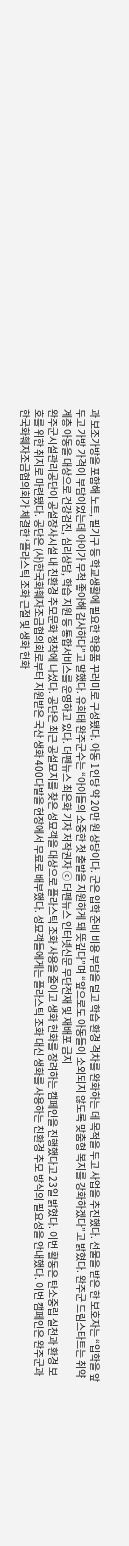과 보조가방을 포함해 노트, 필기구 등 학교생활에 필요한 학용품 꾸러미로 구성됐다. 아동 1인당 약 20만 원 상당이다. 군은 입학 준비 비용 부담을 덜고 학습 환경 격차를 완화하는 데 목적을 두고 사업을 추진했다. 선물을 받은 한 보호자는 “입학을 앞두고 가방 가격이 부담이었는데 아이가 무척 좋아해 감사하다”고 말했다. 유희태 완주군수는 “아이들의 소중한 첫 출발을 지원하게 돼 뜻깊다”며 “앞으로도 아동들이 소외되지 않도록 맞춤형 복지를 강화하겠다”고 밝혔다. 완주군 드림스타트는 취약계층 아동을 대상으로 건강검진, 심리상담, 학습 지원 등 통합서비스를 운영하고 있다. 더펜뉴스 최은화 기자 저작권자 ⓒ 더펜뉴스 인터넷신문 무단전재 및 재배포 금지
완주군시설관리공단이 공설장사시설 내 친환경 추모문화 정착에 나섰다. 공단은 최근 공설묘지를 찾은 성묘객을 대상으로 플라스틱 조화 사용을 줄이고 생화 헌화를 장려하는 캠페인을 진행했다고 23일 밝혔다. 이번 활동은 탄소중립 실천과 환경 보호를 위한 취지로 마련됐다. 공단은 (사)한국화훼자조금협의회로부터 지원받은 국산 생화 400다발을 현장에서 무료로 배부했다. 성묘객들에게는 플라스틱 조화 대신 생화를 사용하는 친환경 추모 방식의 필요성을 안내했다. 이번 캠페인은 완주군과 한국화훼자조금협의회가 체결한 ‘플라스틱 조화 근절 및 생화 헌화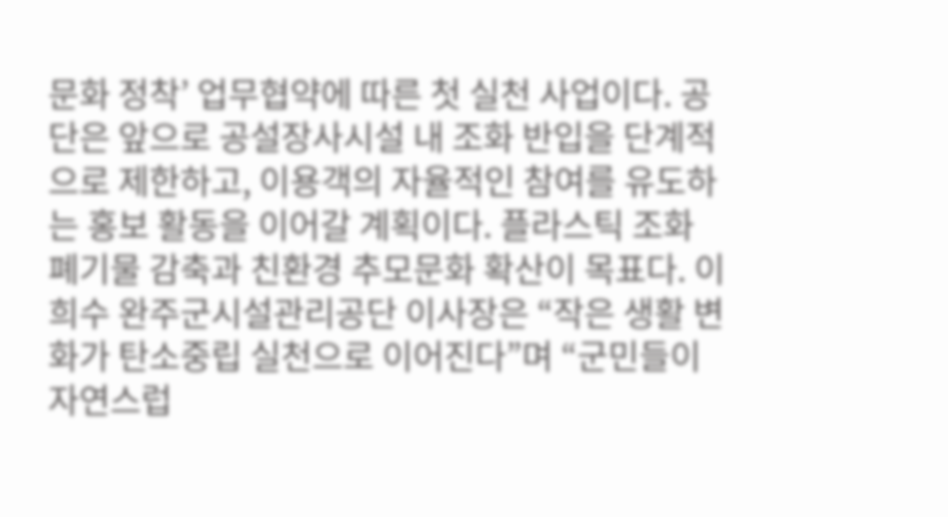문화 정착’ 업무협약에 따른 첫 실천 사업이다. 공단은 앞으로 공설장사시설 내 조화 반입을 단계적으로 제한하고, 이용객의 자율적인 참여를 유도하는 홍보 활동을 이어갈 계획이다. 플라스틱 조화 폐기물 감축과 친환경 추모문화 확산이 목표다. 이희수 완주군시설관리공단 이사장은 “작은 생활 변화가 탄소중립 실천으로 이어진다”며 “군민들이 자연스럽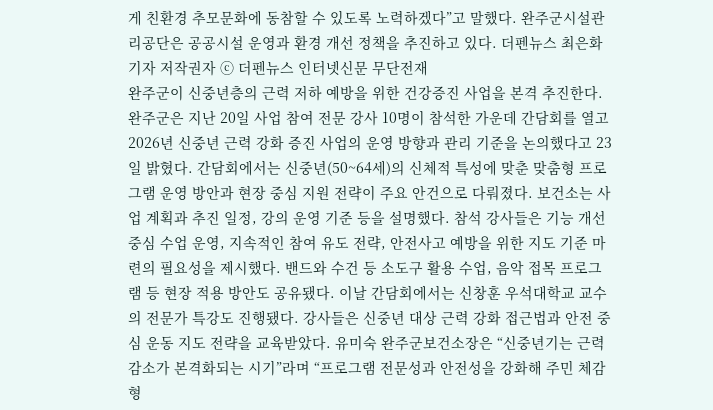게 친환경 추모문화에 동참할 수 있도록 노력하겠다”고 말했다. 완주군시설관리공단은 공공시설 운영과 환경 개선 정책을 추진하고 있다. 더펜뉴스 최은화 기자 저작권자 ⓒ 더펜뉴스 인터넷신문 무단전재
완주군이 신중년층의 근력 저하 예방을 위한 건강증진 사업을 본격 추진한다. 완주군은 지난 20일 사업 참여 전문 강사 10명이 참석한 가운데 간담회를 열고 2026년 신중년 근력 강화 증진 사업의 운영 방향과 관리 기준을 논의했다고 23일 밝혔다. 간담회에서는 신중년(50~64세)의 신체적 특성에 맞춘 맞춤형 프로그램 운영 방안과 현장 중심 지원 전략이 주요 안건으로 다뤄졌다. 보건소는 사업 계획과 추진 일정, 강의 운영 기준 등을 설명했다. 참석 강사들은 기능 개선 중심 수업 운영, 지속적인 참여 유도 전략, 안전사고 예방을 위한 지도 기준 마련의 필요성을 제시했다. 밴드와 수건 등 소도구 활용 수업, 음악 접목 프로그램 등 현장 적용 방안도 공유됐다. 이날 간담회에서는 신창훈 우석대학교 교수의 전문가 특강도 진행됐다. 강사들은 신중년 대상 근력 강화 접근법과 안전 중심 운동 지도 전략을 교육받았다. 유미숙 완주군보건소장은 “신중년기는 근력 감소가 본격화되는 시기”라며 “프로그램 전문성과 안전성을 강화해 주민 체감형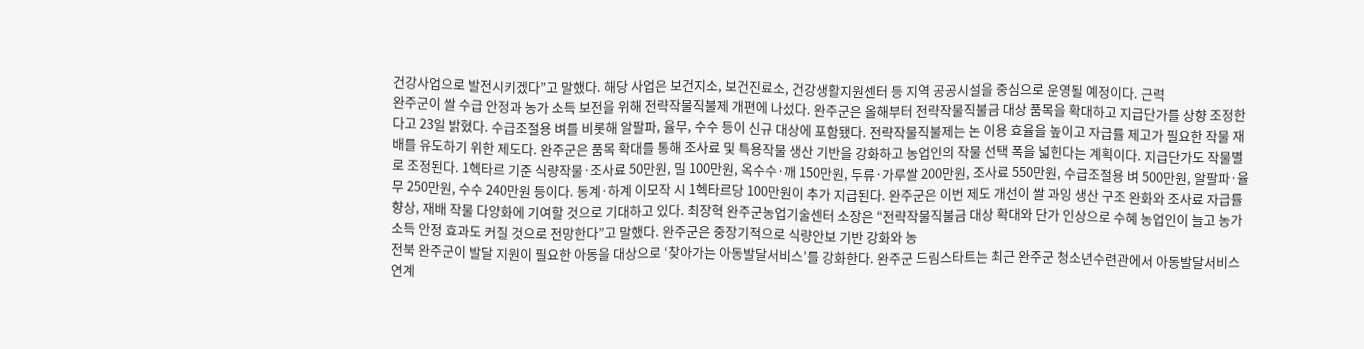건강사업으로 발전시키겠다”고 말했다. 해당 사업은 보건지소, 보건진료소, 건강생활지원센터 등 지역 공공시설을 중심으로 운영될 예정이다. 근력
완주군이 쌀 수급 안정과 농가 소득 보전을 위해 전략작물직불제 개편에 나섰다. 완주군은 올해부터 전략작물직불금 대상 품목을 확대하고 지급단가를 상향 조정한다고 23일 밝혔다. 수급조절용 벼를 비롯해 알팔파, 율무, 수수 등이 신규 대상에 포함됐다. 전략작물직불제는 논 이용 효율을 높이고 자급률 제고가 필요한 작물 재배를 유도하기 위한 제도다. 완주군은 품목 확대를 통해 조사료 및 특용작물 생산 기반을 강화하고 농업인의 작물 선택 폭을 넓힌다는 계획이다. 지급단가도 작물별로 조정된다. 1헥타르 기준 식량작물·조사료 50만원, 밀 100만원, 옥수수·깨 150만원, 두류·가루쌀 200만원, 조사료 550만원, 수급조절용 벼 500만원, 알팔파·율무 250만원, 수수 240만원 등이다. 동계·하계 이모작 시 1헥타르당 100만원이 추가 지급된다. 완주군은 이번 제도 개선이 쌀 과잉 생산 구조 완화와 조사료 자급률 향상, 재배 작물 다양화에 기여할 것으로 기대하고 있다. 최장혁 완주군농업기술센터 소장은 “전략작물직불금 대상 확대와 단가 인상으로 수혜 농업인이 늘고 농가 소득 안정 효과도 커질 것으로 전망한다”고 말했다. 완주군은 중장기적으로 식량안보 기반 강화와 농
전북 완주군이 발달 지원이 필요한 아동을 대상으로 ‘찾아가는 아동발달서비스’를 강화한다. 완주군 드림스타트는 최근 완주군 청소년수련관에서 아동발달서비스 연계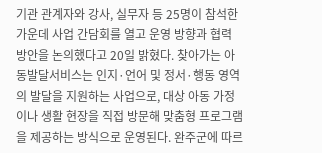기관 관계자와 강사, 실무자 등 25명이 참석한 가운데 사업 간담회를 열고 운영 방향과 협력 방안을 논의했다고 20일 밝혔다. 찾아가는 아동발달서비스는 인지·언어 및 정서·행동 영역의 발달을 지원하는 사업으로, 대상 아동 가정이나 생활 현장을 직접 방문해 맞춤형 프로그램을 제공하는 방식으로 운영된다. 완주군에 따르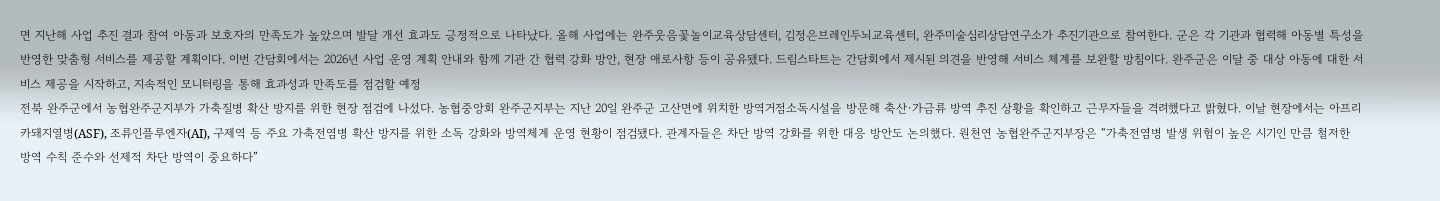면 지난해 사업 추진 결과 참여 아동과 보호자의 만족도가 높았으며 발달 개선 효과도 긍정적으로 나타났다. 올해 사업에는 완주웃음꽃놀이교육상담센터, 김정은브레인두뇌교육센터, 완주미술심리상담연구소가 추진기관으로 참여한다. 군은 각 기관과 협력해 아동별 특성을 반영한 맞춤형 서비스를 제공할 계획이다. 이번 간담회에서는 2026년 사업 운영 계획 안내와 함께 기관 간 협력 강화 방안, 현장 애로사항 등이 공유됐다. 드림스타트는 간담회에서 제시된 의견을 반영해 서비스 체계를 보완할 방침이다. 완주군은 이달 중 대상 아동에 대한 서비스 제공을 시작하고, 지속적인 모니터링을 통해 효과성과 만족도를 점검할 예정
전북 완주군에서 농협완주군지부가 가축질병 확산 방지를 위한 현장 점검에 나섰다. 농협중앙회 완주군지부는 지난 20일 완주군 고산면에 위치한 방역거점소독시설을 방문해 축산·가금류 방역 추진 상황을 확인하고 근무자들을 격려했다고 밝혔다. 이날 현장에서는 아프리카돼지열병(ASF), 조류인플루엔자(AI), 구제역 등 주요 가축전염병 확산 방지를 위한 소독 강화와 방역체계 운영 현황이 점검됐다. 관계자들은 차단 방역 강화를 위한 대응 방안도 논의했다. 원천연 농협완주군지부장은 “가축전염병 발생 위험이 높은 시기인 만큼 철저한 방역 수칙 준수와 선제적 차단 방역이 중요하다”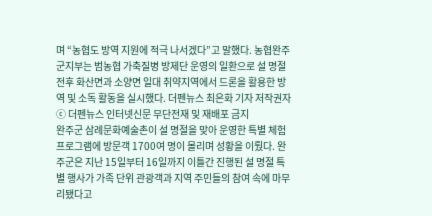며 “농협도 방역 지원에 적극 나서겠다”고 말했다. 농협완주군지부는 범농협 가축질병 방제단 운영의 일환으로 설 명절 전후 화산면과 소양면 일대 취약지역에서 드론을 활용한 방역 및 소독 활동을 실시했다. 더펜뉴스 최은화 기자 저작권자 ⓒ 더펜뉴스 인터넷신문 무단전재 및 재배포 금지
완주군 삼례문화예술촌이 설 명절을 맞아 운영한 특별 체험 프로그램에 방문객 1700여 명이 몰리며 성황을 이뤘다. 완주군은 지난 15일부터 16일까지 이틀간 진행된 설 명절 특별 행사가 가족 단위 관광객과 지역 주민들의 참여 속에 마무리됐다고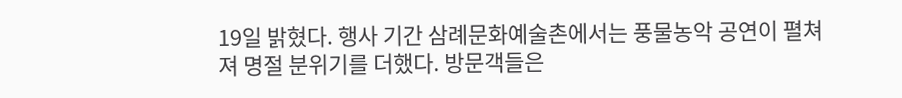19일 밝혔다. 행사 기간 삼례문화예술촌에서는 풍물농악 공연이 펼쳐져 명절 분위기를 더했다. 방문객들은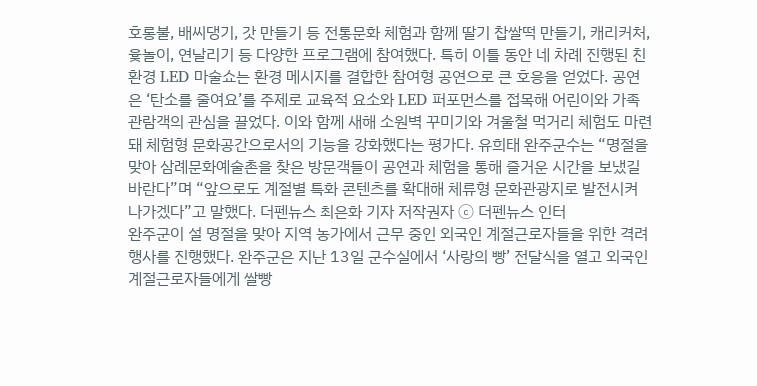호롱불, 배씨댕기, 갓 만들기 등 전통문화 체험과 함께 딸기 찹쌀떡 만들기, 캐리커처, 윷놀이, 연날리기 등 다양한 프로그램에 참여했다. 특히 이틀 동안 네 차례 진행된 친환경 LED 마술쇼는 환경 메시지를 결합한 참여형 공연으로 큰 호응을 얻었다. 공연은 ‘탄소를 줄여요’를 주제로 교육적 요소와 LED 퍼포먼스를 접목해 어린이와 가족 관람객의 관심을 끌었다. 이와 함께 새해 소원벽 꾸미기와 겨울철 먹거리 체험도 마련돼 체험형 문화공간으로서의 기능을 강화했다는 평가다. 유희태 완주군수는 “명절을 맞아 삼례문화예술촌을 찾은 방문객들이 공연과 체험을 통해 즐거운 시간을 보냈길 바란다”며 “앞으로도 계절별 특화 콘텐츠를 확대해 체류형 문화관광지로 발전시켜 나가겠다”고 말했다. 더펜뉴스 최은화 기자 저작권자 ⓒ 더펜뉴스 인터
완주군이 설 명절을 맞아 지역 농가에서 근무 중인 외국인 계절근로자들을 위한 격려 행사를 진행했다. 완주군은 지난 13일 군수실에서 ‘사랑의 빵’ 전달식을 열고 외국인 계절근로자들에게 쌀빵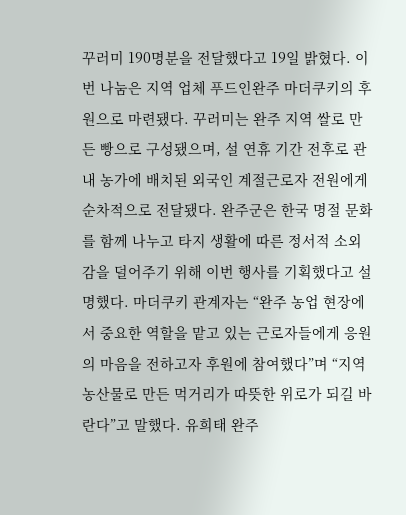꾸러미 190명분을 전달했다고 19일 밝혔다. 이번 나눔은 지역 업체 푸드인완주 마더쿠키의 후원으로 마련됐다. 꾸러미는 완주 지역 쌀로 만든 빵으로 구성됐으며, 설 연휴 기간 전후로 관내 농가에 배치된 외국인 계절근로자 전원에게 순차적으로 전달됐다. 완주군은 한국 명절 문화를 함께 나누고 타지 생활에 따른 정서적 소외감을 덜어주기 위해 이번 행사를 기획했다고 설명했다. 마더쿠키 관계자는 “완주 농업 현장에서 중요한 역할을 맡고 있는 근로자들에게 응원의 마음을 전하고자 후원에 참여했다”며 “지역 농산물로 만든 먹거리가 따뜻한 위로가 되길 바란다”고 말했다. 유희태 완주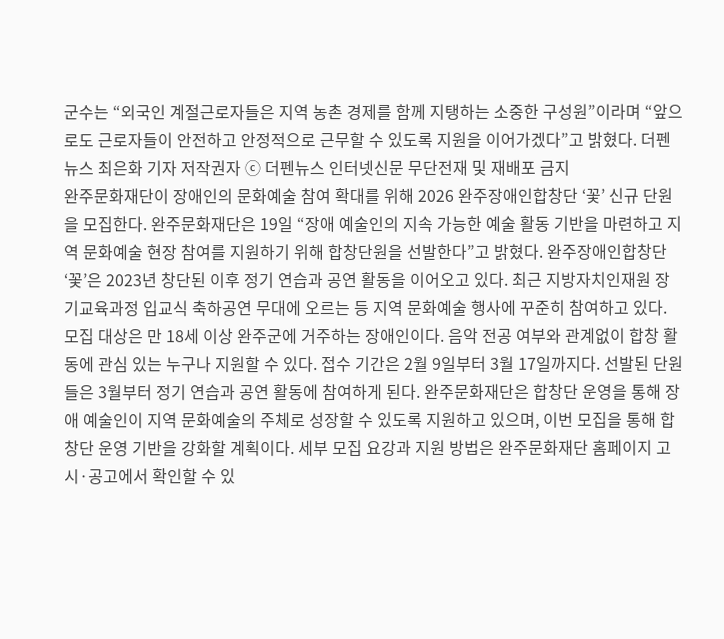군수는 “외국인 계절근로자들은 지역 농촌 경제를 함께 지탱하는 소중한 구성원”이라며 “앞으로도 근로자들이 안전하고 안정적으로 근무할 수 있도록 지원을 이어가겠다”고 밝혔다. 더펜뉴스 최은화 기자 저작권자 ⓒ 더펜뉴스 인터넷신문 무단전재 및 재배포 금지
완주문화재단이 장애인의 문화예술 참여 확대를 위해 2026 완주장애인합창단 ‘꽃’ 신규 단원을 모집한다. 완주문화재단은 19일 “장애 예술인의 지속 가능한 예술 활동 기반을 마련하고 지역 문화예술 현장 참여를 지원하기 위해 합창단원을 선발한다”고 밝혔다. 완주장애인합창단 ‘꽃’은 2023년 창단된 이후 정기 연습과 공연 활동을 이어오고 있다. 최근 지방자치인재원 장기교육과정 입교식 축하공연 무대에 오르는 등 지역 문화예술 행사에 꾸준히 참여하고 있다. 모집 대상은 만 18세 이상 완주군에 거주하는 장애인이다. 음악 전공 여부와 관계없이 합창 활동에 관심 있는 누구나 지원할 수 있다. 접수 기간은 2월 9일부터 3월 17일까지다. 선발된 단원들은 3월부터 정기 연습과 공연 활동에 참여하게 된다. 완주문화재단은 합창단 운영을 통해 장애 예술인이 지역 문화예술의 주체로 성장할 수 있도록 지원하고 있으며, 이번 모집을 통해 합창단 운영 기반을 강화할 계획이다. 세부 모집 요강과 지원 방법은 완주문화재단 홈페이지 고시·공고에서 확인할 수 있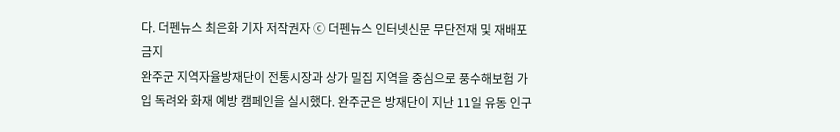다. 더펜뉴스 최은화 기자 저작권자 ⓒ 더펜뉴스 인터넷신문 무단전재 및 재배포 금지
완주군 지역자율방재단이 전통시장과 상가 밀집 지역을 중심으로 풍수해보험 가입 독려와 화재 예방 캠페인을 실시했다. 완주군은 방재단이 지난 11일 유동 인구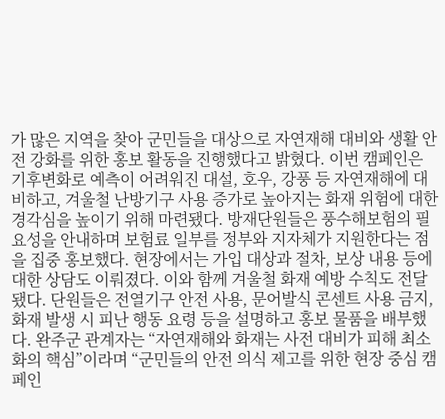가 많은 지역을 찾아 군민들을 대상으로 자연재해 대비와 생활 안전 강화를 위한 홍보 활동을 진행했다고 밝혔다. 이번 캠페인은 기후변화로 예측이 어려워진 대설, 호우, 강풍 등 자연재해에 대비하고, 겨울철 난방기구 사용 증가로 높아지는 화재 위험에 대한 경각심을 높이기 위해 마련됐다. 방재단원들은 풍수해보험의 필요성을 안내하며 보험료 일부를 정부와 지자체가 지원한다는 점을 집중 홍보했다. 현장에서는 가입 대상과 절차, 보상 내용 등에 대한 상담도 이뤄졌다. 이와 함께 겨울철 화재 예방 수칙도 전달됐다. 단원들은 전열기구 안전 사용, 문어발식 콘센트 사용 금지, 화재 발생 시 피난 행동 요령 등을 설명하고 홍보 물품을 배부했다. 완주군 관계자는 “자연재해와 화재는 사전 대비가 피해 최소화의 핵심”이라며 “군민들의 안전 의식 제고를 위한 현장 중심 캠페인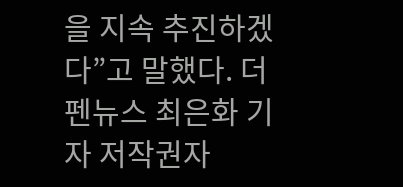을 지속 추진하겠다”고 말했다. 더펜뉴스 최은화 기자 저작권자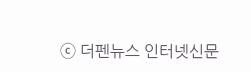ⓒ 더펜뉴스 인터넷신문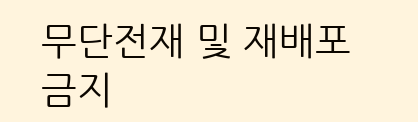무단전재 및 재배포 금지